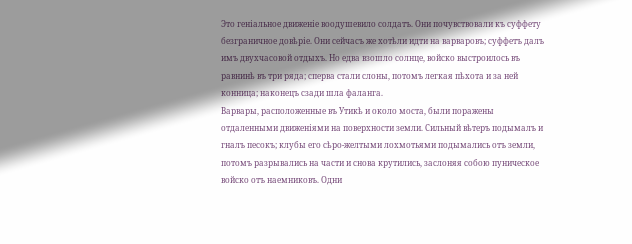Это геніальное движеніе воодушевило солдатъ. Они почувствовали къ суффету безграничное довѣріе. Они сейчасъ же хотѣли идти на варваровъ; суффетъ далъ имъ двухчасовой отдыхъ. Но едва взошло солнце, войско выстроилось въ равнинѣ въ три ряда; сперва стали слоны, потомъ легкая пѣхота и за ней конница; наконецъ сзади шла фаланга.
Варвары, расположенные въ Утикѣ и около моста, были поражены отдаленными движеніями на поверхности земли. Сильный вѣтеръ подымалъ и гналъ песокъ; клубы его сѣро-желтыми лохмотьями подымались отъ земли, потомъ разрывались на части и снова крутились, заслоняя собою пуническое войско отъ наемниковъ. Одни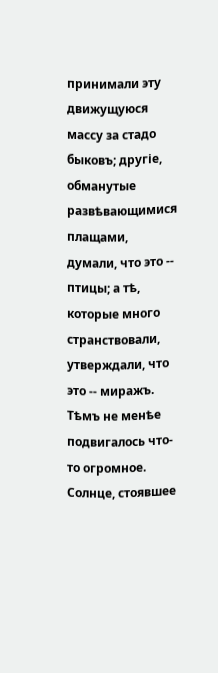принимали эту движущуюся массу за стадо быковъ; другіе, обманутые развѣвающимися плащами, думали, что это -- птицы; а тѣ, которые много странствовали, утверждали, что это -- миражъ. Тѣмъ не менѣе подвигалось что-то огромное. Солнце, стоявшее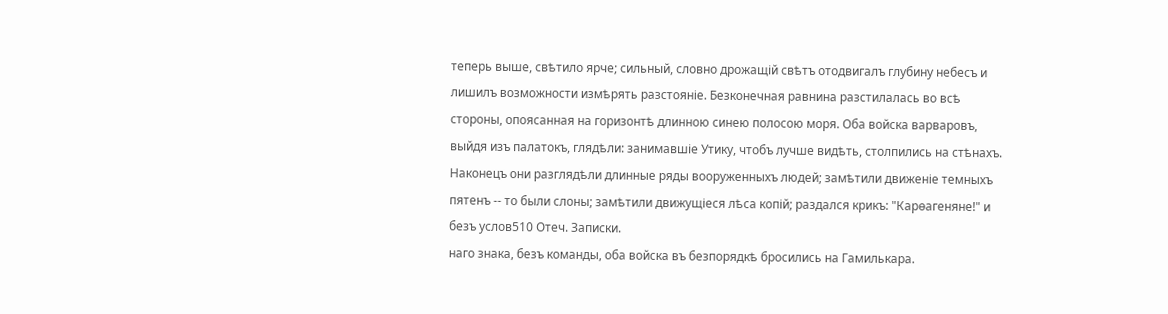теперь выше, свѣтило ярче; сильный, словно дрожащій свѣтъ отодвигалъ глубину небесъ и лишилъ возможности измѣрять разстояніе. Безконечная равнина разстилалась во всѣ стороны, опоясанная на горизонтѣ длинною синею полосою моря. Оба войска варваровъ, выйдя изъ палатокъ, глядѣли: занимавшіе Утику, чтобъ лучше видѣть, столпились на стѣнахъ.
Наконецъ они разглядѣли длинные ряды вооруженныхъ людей; замѣтили движеніе темныхъ пятенъ -- то были слоны; замѣтили движущіеся лѣса копій; раздался крикъ: "Карѳагеняне!" и безъ услов510 Отеч. Записки.
наго знака, безъ команды, оба войска въ безпорядкѣ бросились на Гамилькара.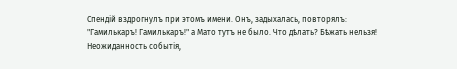Спендій вздрогнулъ при этомъ имени. Онъ, задыхалась, повторялъ: "Гамилькаръ! Гамилькаръ!" а Мато тутъ не было. Что дѣлать? Бѣжать нельзя! Неожиданность событія,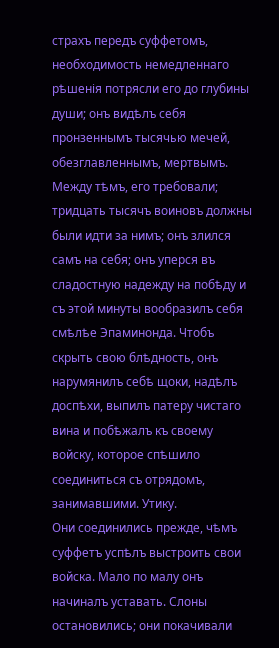страхъ передъ суффетомъ, необходимость немедленнаго рѣшенія потрясли его до глубины души; онъ видѣлъ себя пронзеннымъ тысячью мечей, обезглавленнымъ, мертвымъ. Между тѣмъ, его требовали; тридцать тысячъ воиновъ должны были идти за нимъ; онъ злился самъ на себя; онъ уперся въ сладостную надежду на побѣду и съ этой минуты вообразилъ себя смѣлѣе Эпаминонда. Чтобъ скрыть свою блѣдность, онъ нарумянилъ себѣ щоки, надѣлъ доспѣхи, выпилъ патеру чистаго вина и побѣжалъ къ своему войску, которое спѣшило соединиться съ отрядомъ, занимавшими. Утику.
Они соединились прежде, чѣмъ суффетъ успѣлъ выстроить свои войска. Мало по малу онъ начиналъ уставать. Слоны остановились; они покачивали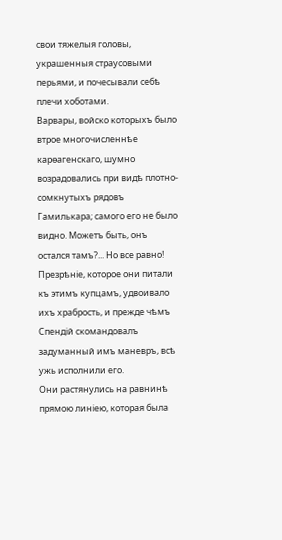свои тяжелыя головы, украшенныя страусовыми перьями, и почесывали себѣ плечи хоботами.
Варвары, войско которыхъ было втрое многочисленнѣе карѳагенскаго, шумно возрадовались при видѣ плотно-сомкнутыхъ рядовъ Гамилькара; самого его не было видно. Можетъ быть, онъ остался тамъ?... Но все равно! Презрѣніе, которое они питали къ этимъ купцамъ, удвоивало ихъ храбрость, и прежде чѣмъ Спендій скомандовалъ задуманный имъ маневръ, всѣ ужь исполнили его.
Они растянулись на равнинѣ прямою линіею, которая была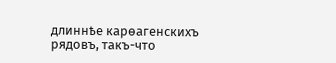длиннѣе карѳагенскихъ рядовъ, такъ-что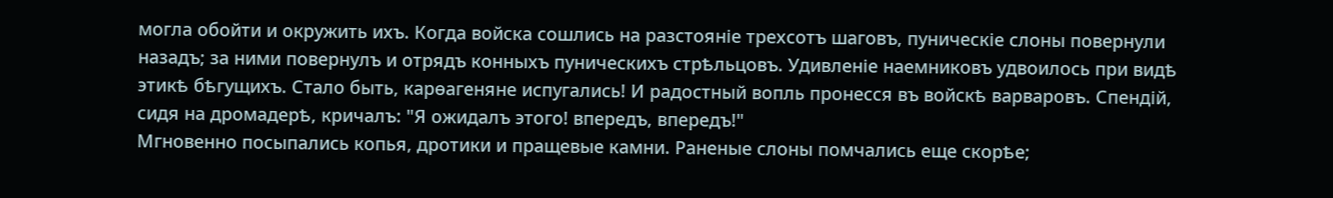могла обойти и окружить ихъ. Когда войска сошлись на разстояніе трехсотъ шаговъ, пуническіе слоны повернули назадъ; за ними повернулъ и отрядъ конныхъ пуническихъ стрѣльцовъ. Удивленіе наемниковъ удвоилось при видѣ этикѣ бѣгущихъ. Стало быть, карѳагеняне испугались! И радостный вопль пронесся въ войскѣ варваровъ. Спендій, сидя на дромадерѣ, кричалъ: "Я ожидалъ этого! впередъ, впередъ!"
Мгновенно посыпались копья, дротики и пращевые камни. Раненые слоны помчались еще скорѣе;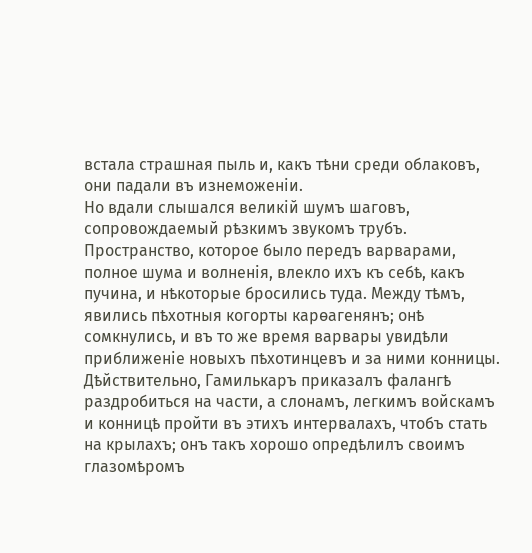встала страшная пыль и, какъ тѣни среди облаковъ, они падали въ изнеможеніи.
Но вдали слышался великій шумъ шаговъ, сопровождаемый рѣзкимъ звукомъ трубъ. Пространство, которое было передъ варварами, полное шума и волненія, влекло ихъ къ себѣ, какъ пучина, и нѣкоторые бросились туда. Между тѣмъ, явились пѣхотныя когорты карѳагенянъ; онѣ сомкнулись, и въ то же время варвары увидѣли приближеніе новыхъ пѣхотинцевъ и за ними конницы. Дѣйствительно, Гамилькаръ приказалъ фалангѣ раздробиться на части, а слонамъ, легкимъ войскамъ и конницѣ пройти въ этихъ интервалахъ, чтобъ стать на крылахъ; онъ такъ хорошо опредѣлилъ своимъ глазомѣромъ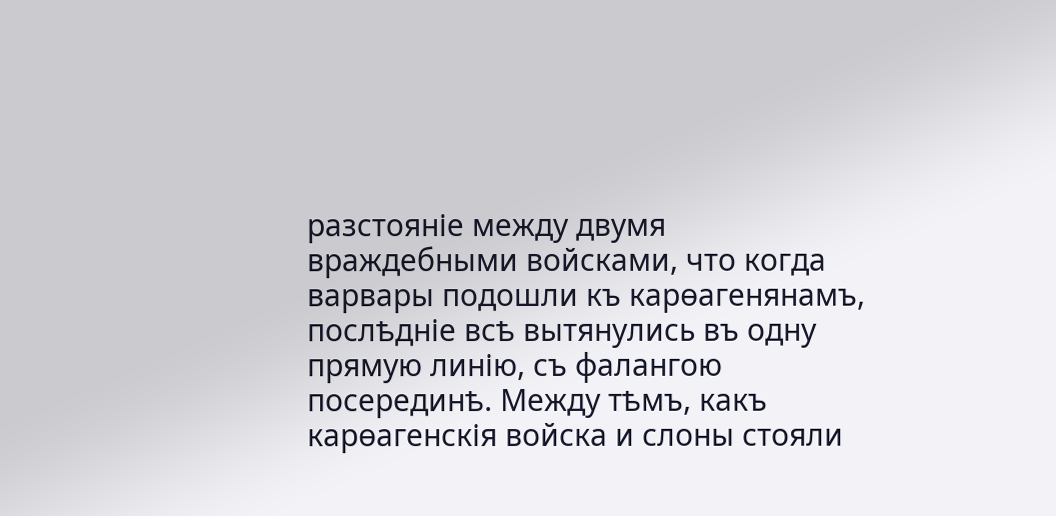разстояніе между двумя враждебными войсками, что когда варвары подошли къ карѳагенянамъ, послѣдніе всѣ вытянулись въ одну прямую линію, съ фалангою посерединѣ. Между тѣмъ, какъ карѳагенскія войска и слоны стояли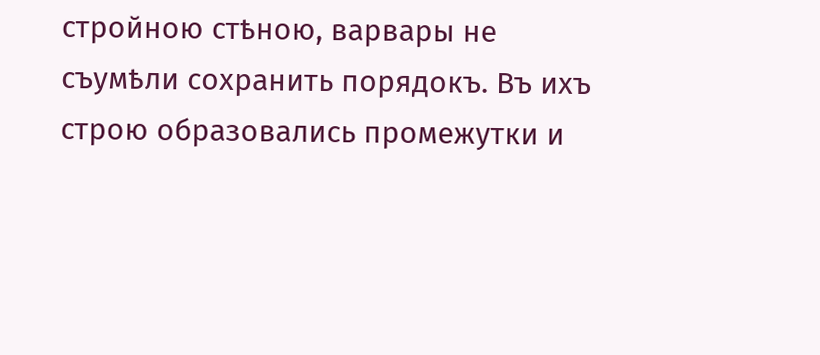стройною стѣною, варвары не съумѣли сохранить порядокъ. Въ ихъ строю образовались промежутки и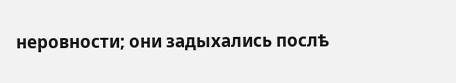неровности; они задыхались послѣ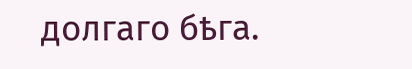долгаго бѣга.